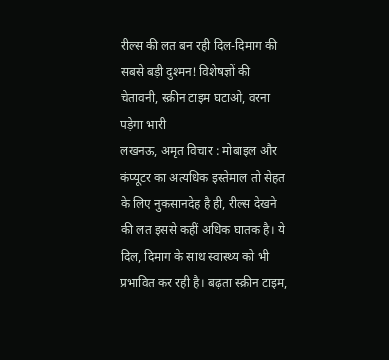रील्स की लत बन रही दिल-दिमाग की सबसे बड़ी दुश्मन! विशेषज्ञों की चेतावनी, स्क्रीन टाइम घटाओ, वरना पड़ेगा भारी
लखनऊ, अमृत विचार : मोबाइल और कंप्यूटर का अत्यधिक इस्तेमाल तो सेहत के लिए नुकसानदेह है ही, रील्स देखने की लत इससे कहीं अधिक घातक है। ये दिल, दिमाग के साथ स्वास्थ्य को भी प्रभावित कर रही है। बढ़ता स्क्रीन टाइम,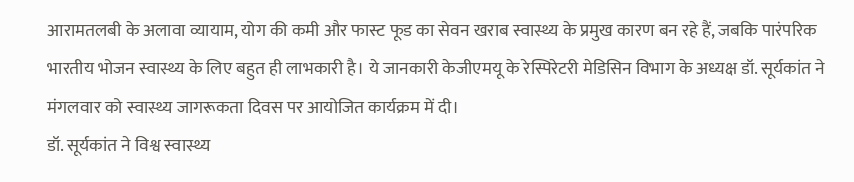आरामतलबी के अलावा व्यायाम, योग की कमी और फास्ट फूड का सेवन खराब स्वास्थ्य के प्रमुख कारण बन रहे हैं, जबकि पारंपरिक भारतीय भोजन स्वास्थ्य के लिए बहुत ही लाभकारी है। ये जानकारी केजीएमयू के रेस्पिरेटरी मेडिसिन विभाग के अध्यक्ष डॉ. सूर्यकांत ने मंगलवार को स्वास्थ्य जागरूकता दिवस पर आयोजित कार्यक्रम में दी।
डॉ. सूर्यकांत ने विश्व स्वास्थ्य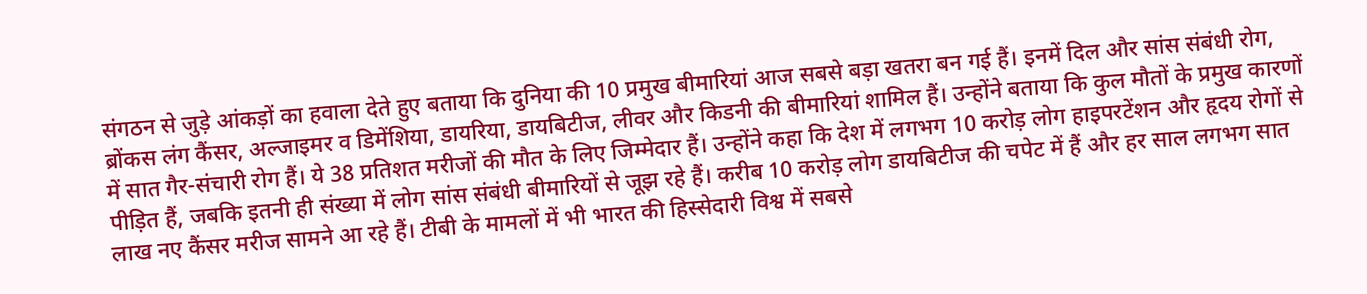संगठन से जुड़े आंकड़ों का हवाला देते हुए बताया कि दुनिया की 10 प्रमुख बीमारियां आज सबसे बड़ा खतरा बन गई हैं। इनमें दिल और सांस संबंधी रोग, ब्रोंकस लंग कैंसर, अल्जाइमर व डिमेंशिया, डायरिया, डायबिटीज, लीवर और किडनी की बीमारियां शामिल हैं। उन्होंने बताया कि कुल मौतों के प्रमुख कारणों में सात गैर-संचारी रोग हैं। ये 38 प्रतिशत मरीजों की मौत के लिए जिम्मेदार हैं। उन्होंने कहा कि देश में लगभग 10 करोड़ लोग हाइपरटेंशन और हृदय रोगों से पीड़ित हैं, जबकि इतनी ही संख्या में लोग सांस संबंधी बीमारियों से जूझ रहे हैं। करीब 10 करोड़ लोग डायबिटीज की चपेट में हैं और हर साल लगभग सात लाख नए कैंसर मरीज सामने आ रहे हैं। टीबी के मामलों में भी भारत की हिस्सेदारी विश्व में सबसे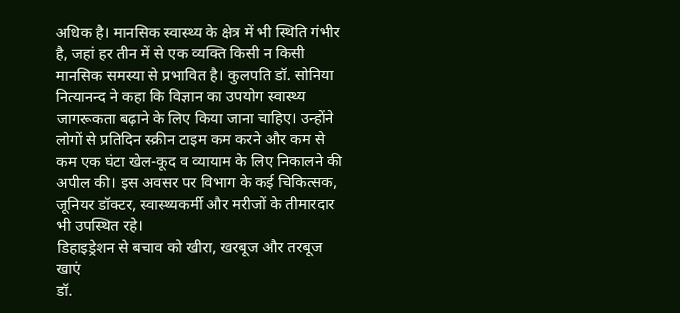अधिक है। मानसिक स्वास्थ्य के क्षेत्र में भी स्थिति गंभीर है, जहां हर तीन में से एक व्यक्ति किसी न किसी मानसिक समस्या से प्रभावित है। कुलपति डॉ. सोनिया नित्यानन्द ने कहा कि विज्ञान का उपयोग स्वास्थ्य जागरूकता बढ़ाने के लिए किया जाना चाहिए। उन्होंने लोगों से प्रतिदिन स्क्रीन टाइम कम करने और कम से कम एक घंटा खेल-कूद व व्यायाम के लिए निकालने की अपील की। इस अवसर पर विभाग के कई चिकित्सक, जूनियर डॉक्टर, स्वास्थ्यकर्मी और मरीजों के तीमारदार भी उपस्थित रहे।
डिहाइड्रेशन से बचाव को खीरा, खरबूज और तरबूज खाएं
डॉ.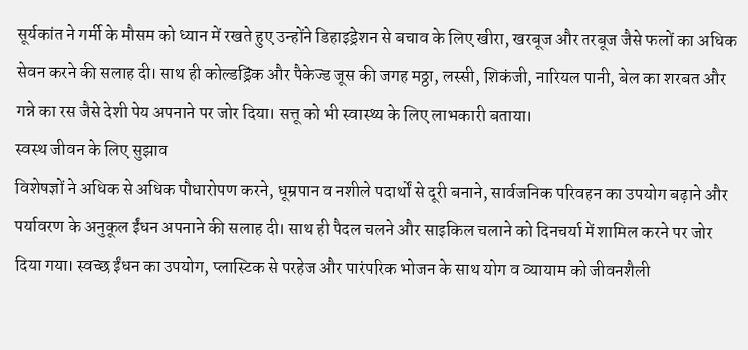सूर्यकांत ने गर्मी के मौसम को ध्यान में रखते हुए उन्होंने डिहाइड्रेशन से बचाव के लिए खीरा, खरबूज और तरबूज जैसे फलों का अधिक सेवन करने की सलाह दी। साथ ही कोल्डड्रिंक और पैकेज्ड जूस की जगह मठ्ठा, लस्सी, शिकंजी, नारियल पानी, बेल का शरबत और गन्ने का रस जैसे देशी पेय अपनाने पर जोर दिया। सत्तू को भी स्वास्थ्य के लिए लाभकारी बताया।
स्वस्थ जीवन के लिए सुझाव
विशेषज्ञों ने अधिक से अधिक पौधारोपण करने, धूम्रपान व नशीले पदार्थों से दूरी बनाने, सार्वजनिक परिवहन का उपयोग बढ़ाने और पर्यावरण के अनुकूल ईंधन अपनाने की सलाह दी। साथ ही पैदल चलने और साइकिल चलाने को दिनचर्या में शामिल करने पर जोर दिया गया। स्वच्छ ईंधन का उपयोग, प्लास्टिक से परहेज और पारंपरिक भोजन के साथ योग व व्यायाम को जीवनशैली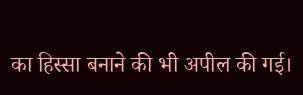का हिस्सा बनाने की भी अपील की गई।